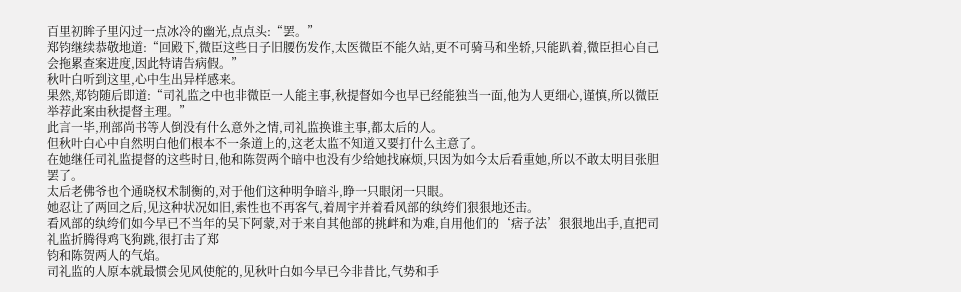百里初眸子里闪过一点冰冷的幽光,点点头:“罢。”
郑钧继续恭敬地道:“回殿下,微臣这些日子旧腰伤发作,太医微臣不能久站,更不可骑马和坐轿,只能趴着,微臣担心自己会拖累查案进度,因此特请告病假。”
秋叶白听到这里,心中生出异样感来。
果然,郑钧随后即道:“司礼监之中也非微臣一人能主事,秋提督如今也早已经能独当一面,他为人更细心,谨慎,所以微臣举荐此案由秋提督主理。”
此言一毕,刑部尚书等人倒没有什么意外之情,司礼监换谁主事,都太后的人。
但秋叶白心中自然明白他们根本不一条道上的,这老太监不知道又要打什么主意了。
在她继任司礼监提督的这些时日,他和陈贺两个暗中也没有少给她找麻烦,只因为如今太后看重她,所以不敢太明目张胆罢了。
太后老佛爷也个通晓权术制衡的,对于他们这种明争暗斗,睁一只眼闭一只眼。
她忍让了两回之后,见这种状况如旧,索性也不再客气,着周宇并着看风部的纨绔们狠狠地还击。
看风部的纨绔们如今早已不当年的吴下阿蒙,对于来自其他部的挑衅和为难,自用他们的‘痞子法’狠狠地出手,直把司礼监折腾得鸡飞狗跳,很打击了郑
钧和陈贺两人的气焰。
司礼监的人原本就最惯会见风使舵的,见秋叶白如今早已今非昔比,气势和手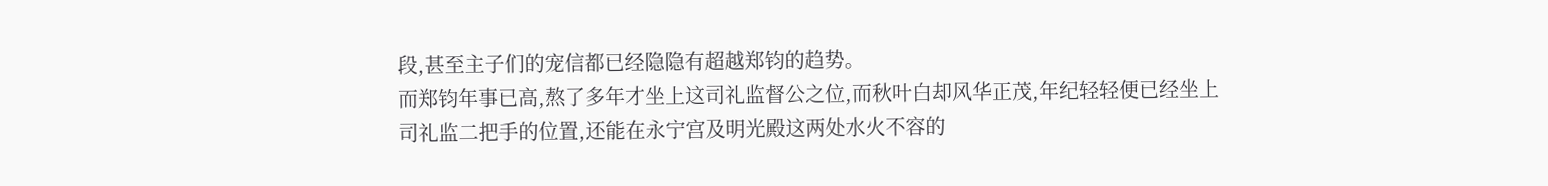段,甚至主子们的宠信都已经隐隐有超越郑钧的趋势。
而郑钧年事已高,熬了多年才坐上这司礼监督公之位,而秋叶白却风华正茂,年纪轻轻便已经坐上司礼监二把手的位置,还能在永宁宫及明光殿这两处水火不容的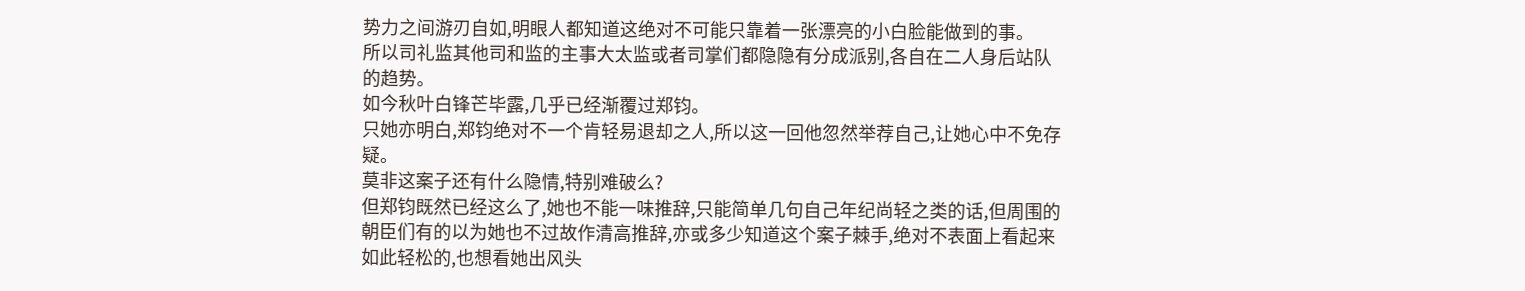势力之间游刃自如,明眼人都知道这绝对不可能只靠着一张漂亮的小白脸能做到的事。
所以司礼监其他司和监的主事大太监或者司掌们都隐隐有分成派别,各自在二人身后站队的趋势。
如今秋叶白锋芒毕露,几乎已经渐覆过郑钧。
只她亦明白,郑钧绝对不一个肯轻易退却之人,所以这一回他忽然举荐自己,让她心中不免存疑。
莫非这案子还有什么隐情,特别难破么?
但郑钧既然已经这么了,她也不能一味推辞,只能简单几句自己年纪尚轻之类的话,但周围的朝臣们有的以为她也不过故作清高推辞,亦或多少知道这个案子棘手,绝对不表面上看起来如此轻松的,也想看她出风头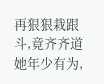再狠狠栽跟斗,竟齐齐道她年少有为,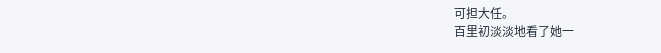可担大任。
百里初淡淡地看了她一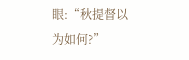眼:“秋提督以为如何?”